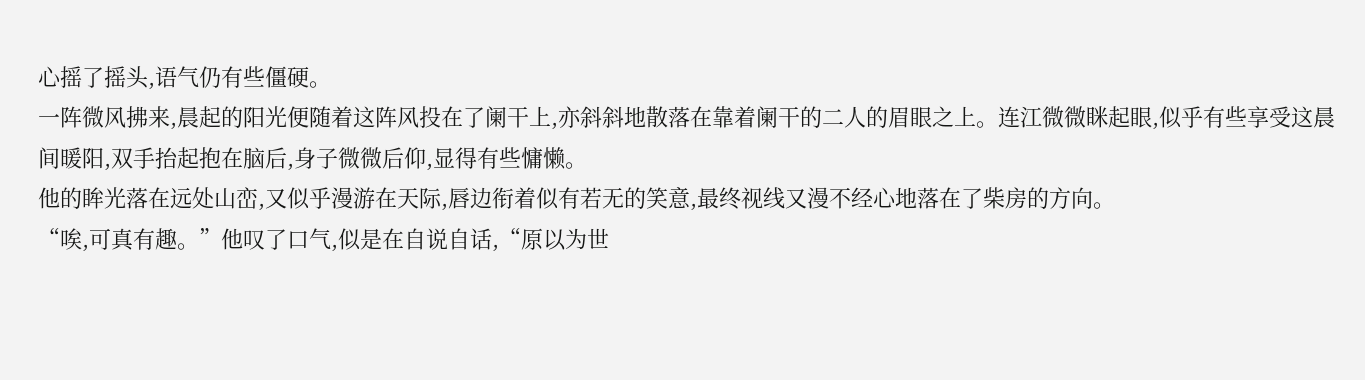心摇了摇头,语气仍有些僵硬。
一阵微风拂来,晨起的阳光便随着这阵风投在了阑干上,亦斜斜地散落在靠着阑干的二人的眉眼之上。连江微微眯起眼,似乎有些享受这晨间暖阳,双手抬起抱在脑后,身子微微后仰,显得有些慵懒。
他的眸光落在远处山峦,又似乎漫游在天际,唇边衔着似有若无的笑意,最终视线又漫不经心地落在了柴房的方向。
“唉,可真有趣。”他叹了口气,似是在自说自话,“原以为世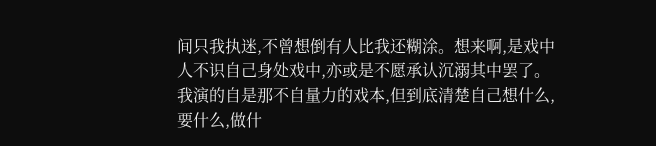间只我执迷,不曾想倒有人比我还糊涂。想来啊,是戏中人不识自己身处戏中,亦或是不愿承认沉溺其中罢了。我演的自是那不自量力的戏本,但到底清楚自己想什么,要什么,做什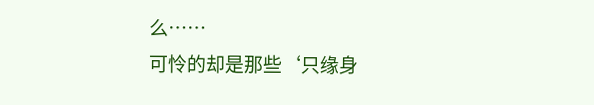么……
可怜的却是那些‘只缘身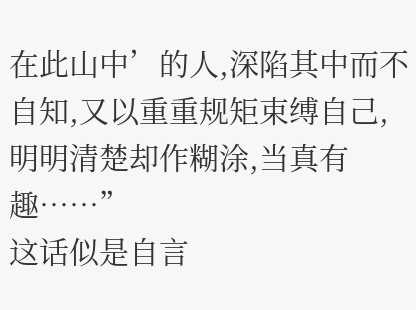在此山中’的人,深陷其中而不自知,又以重重规矩束缚自己,明明清楚却作糊涂,当真有趣……”
这话似是自言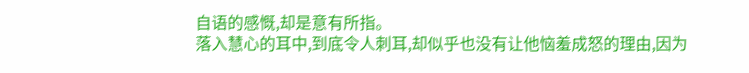自语的感慨,却是意有所指。
落入慧心的耳中,到底令人刺耳,却似乎也没有让他恼羞成怒的理由,因为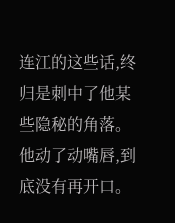连江的这些话,终归是刺中了他某些隐秘的角落。
他动了动嘴唇,到底没有再开口。